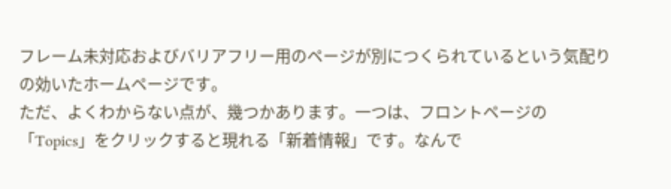フレーム未対応およびバリアフリー用のページが別につくられているという気配りの効いたホームページです。
ただ、よくわからない点が、幾つかあります。一つは、フロントページの「Topics」をクリックすると現れる「新着情報」です。なんで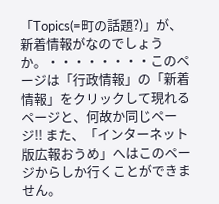「Topics(=町の話題?)」が、新着情報がなのでしょうか。・・・・・・・・このページは「行政情報」の「新着情報」をクリックして現れるページと、何故か同じページ!! また、「インターネット版広報おうめ」へはこのページからしか行くことができません。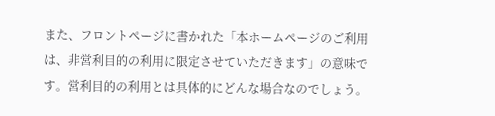また、フロントページに書かれた「本ホームページのご利用は、非営利目的の利用に限定させていただきます」の意味です。営利目的の利用とは具体的にどんな場合なのでしょう。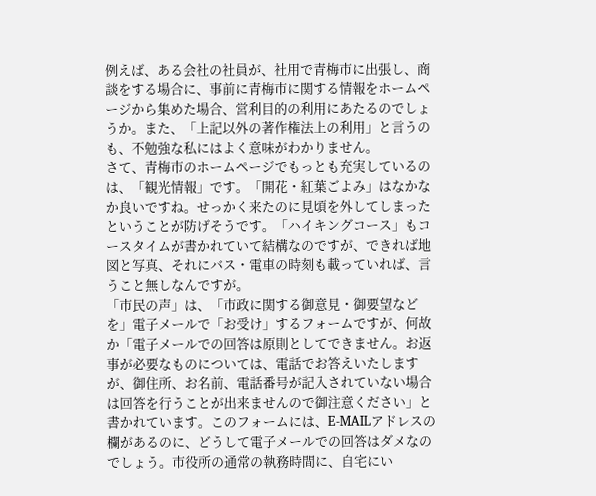例えば、ある会社の社員が、社用で青梅市に出張し、商談をする場合に、事前に青梅市に関する情報をホームページから集めた場合、営利目的の利用にあたるのでしょうか。また、「上記以外の著作権法上の利用」と言うのも、不勉強な私にはよく意味がわかりません。
さて、青梅市のホームページでもっとも充実しているのは、「観光情報」です。「開花・紅葉ごよみ」はなかなか良いですね。せっかく来たのに見頃を外してしまったということが防げそうです。「ハイキングコース」もコースタイムが書かれていて結構なのですが、できれば地図と写真、それにバス・電車の時刻も載っていれば、言うこと無しなんですが。
「市民の声」は、「市政に関する御意見・御要望などを」電子メールで「お受け」するフォームですが、何故か「電子メールでの回答は原則としてできません。お返事が必要なものについては、電話でお答えいたしますが、御住所、お名前、電話番号が記入されていない場合は回答を行うことが出来ませんので御注意ください」と書かれています。このフォームには、E-MAILアドレスの欄があるのに、どうして電子メールでの回答はダメなのでしょう。市役所の通常の執務時間に、自宅にい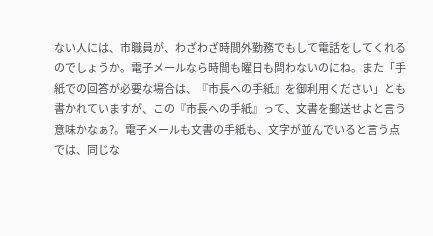ない人には、市職員が、わざわざ時間外勤務でもして電話をしてくれるのでしょうか。電子メールなら時間も曜日も問わないのにね。また「手紙での回答が必要な場合は、『市長への手紙』を御利用ください」とも書かれていますが、この『市長への手紙』って、文書を郵送せよと言う意味かなぁ?。電子メールも文書の手紙も、文字が並んでいると言う点では、同じな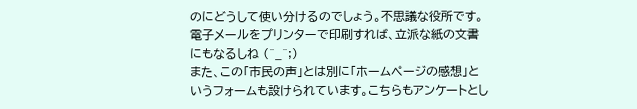のにどうして使い分けるのでしょう。不思議な役所です。電子メールをプリンターで印刷すれば、立派な紙の文書にもなるしね (^_^;)
また、この「市民の声」とは別に「ホームページの感想」というフォームも設けられています。こちらもアンケートとし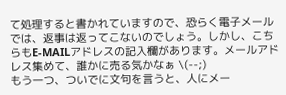て処理すると書かれていますので、恐らく電子メールでは、返事は返ってこないのでしょう。しかし、こちらもE-MAILアドレスの記入欄があります。メールアドレス集めて、誰かに売る気かなぁ \(--;)
もう一つ、ついでに文句を言うと、人にメー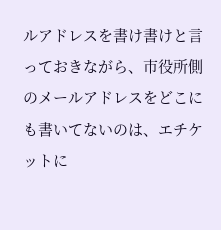ルアドレスを書け書けと言っておきながら、市役所側のメールアドレスをどこにも書いてないのは、エチケットに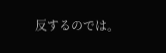反するのでは。